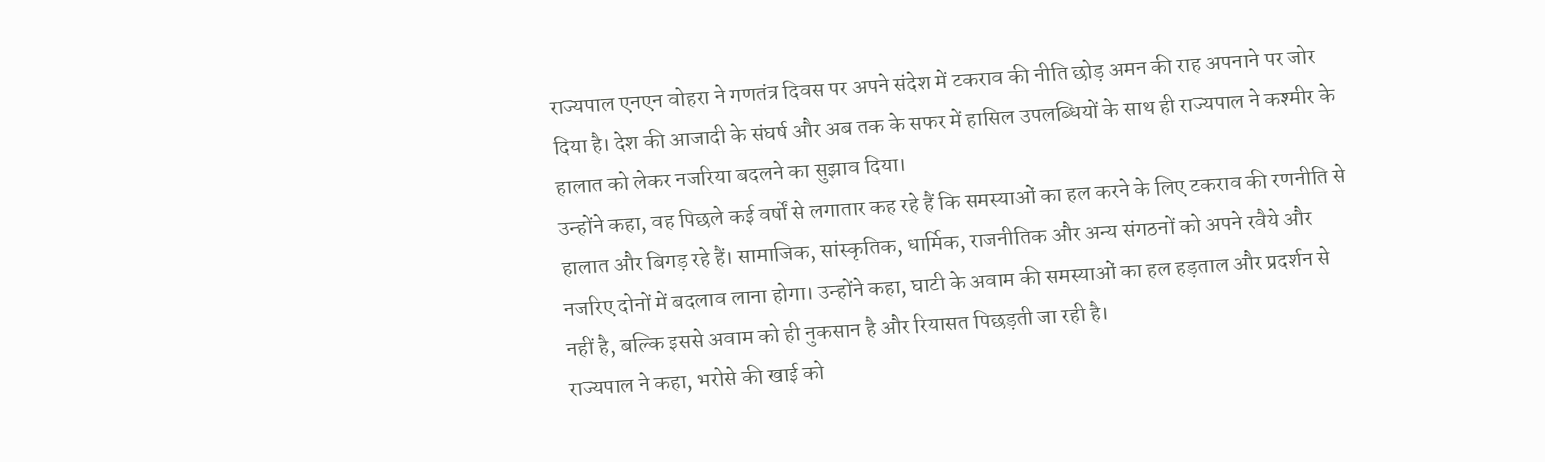राज्यपाल एनएन वोहरा ने गणतंत्र दिवस पर अपने संदेश में टकराव की नीति छोड़ अमन की राह अपनाने पर जोर दिया है। देश की आजादी के संघर्ष और अब तक के सफर में हासिल उपलब्धियों के साथ ही राज्यपाल ने कश्मीर के हालात को लेकर नजरिया बदलने का सुझाव दिया।
उन्होंने कहा, वह पिछले कई वर्षों से लगातार कह रहे हैं कि समस्याओं का हल करने के लिए टकराव की रणनीति से हालात और बिगड़ रहे हैं। सामाजिक, सांस्कृतिक, धार्मिक, राजनीतिक और अन्य संगठनों को अपने रवैये और नजरिए दोनों में बदलाव लाना होगा। उन्होंने कहा, घाटी के अवाम की समस्याओं का हल हड़ताल और प्रदर्शन से नहीं है, बल्कि इससे अवाम को ही नुकसान है और रियासत पिछड़ती जा रही है।
राज्यपाल ने कहा, भरोसे की खाई को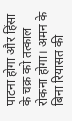पाटना होगा और हिंसा के चक्र को तत्काल रोकना होगा। अमन के बिना रियासत की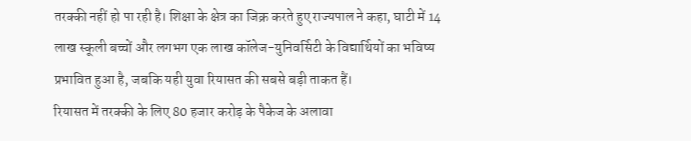तरक्की नहीं हो पा रही है। शिक्षा के क्षेत्र का जिक्र करते हुए राज्यपाल ने कहा, घाटी में 14 लाख स्कूली बच्चों और लगभग एक लाख कॉलेज-युनिवर्सिटी के विद्यार्थियों का भविष्य प्रभावित हुआ है, जबकि यही युवा रियासत की सबसे बड़ी ताकत हैं।
रियासत में तरक्की के लिए 80 हजार करोड़ के पैकेज के अलावा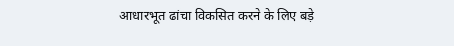आधारभूत ढांचा विकसित करने के लिए बड़े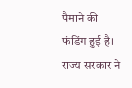पैमाने की फंडिंग हुई है। राज्य सरकार ने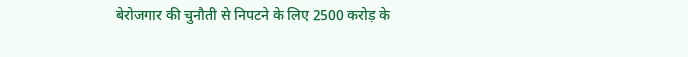बेरोजगार की चुनौती से निपटने के लिए 2500 करोड़ के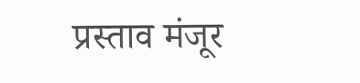प्रस्ताव मंजूर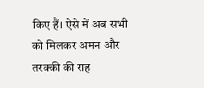किए हैं। ऐसे में अब सभी को मिलकर अमन और तरक्की की राह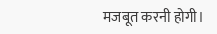मजबूत करनी होगी।